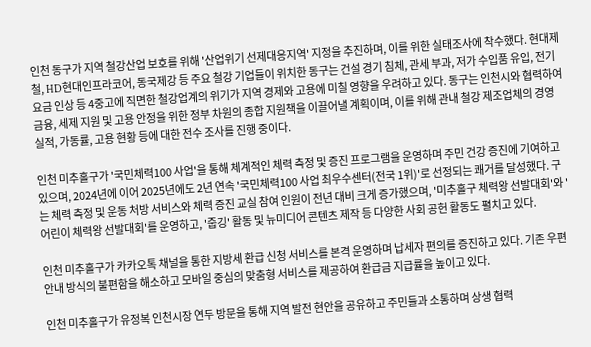인천 동구가 지역 철강산업 보호를 위해 '산업위기 선제대응지역' 지정을 추진하며, 이를 위한 실태조사에 착수했다. 현대제철, HD현대인프라코어, 동국제강 등 주요 철강 기업들이 위치한 동구는 건설 경기 침체, 관세 부과, 저가 수입품 유입, 전기요금 인상 등 4중고에 직면한 철강업계의 위기가 지역 경제와 고용에 미칠 영향을 우려하고 있다. 동구는 인천시와 협력하여 금융, 세제 지원 및 고용 안정을 위한 정부 차원의 종합 지원책을 이끌어낼 계획이며, 이를 위해 관내 철강 제조업체의 경영 실적, 가동률, 고용 현황 등에 대한 전수 조사를 진행 중이다.

인천 미추홀구가 '국민체력100 사업'을 통해 체계적인 체력 측정 및 증진 프로그램을 운영하며 주민 건강 증진에 기여하고 있으며, 2024년에 이어 2025년에도 2년 연속 '국민체력100 사업 최우수센터(전국 1위)'로 선정되는 쾌거를 달성했다. 구는 체력 측정 및 운동 처방 서비스와 체력 증진 교실 참여 인원이 전년 대비 크게 증가했으며, '미추홀구 체력왕 선발대회'와 '어린이 체력왕 선발대회'를 운영하고, '줍깅' 활동 및 뉴미디어 콘텐츠 제작 등 다양한 사회 공헌 활동도 펼치고 있다.

인천 미추홀구가 카카오톡 채널을 통한 지방세 환급 신청 서비스를 본격 운영하며 납세자 편의를 증진하고 있다. 기존 우편 안내 방식의 불편함을 해소하고 모바일 중심의 맞춤형 서비스를 제공하여 환급금 지급률을 높이고 있다.

인천 미추홀구가 유정복 인천시장 연두 방문을 통해 지역 발전 현안을 공유하고 주민들과 소통하며 상생 협력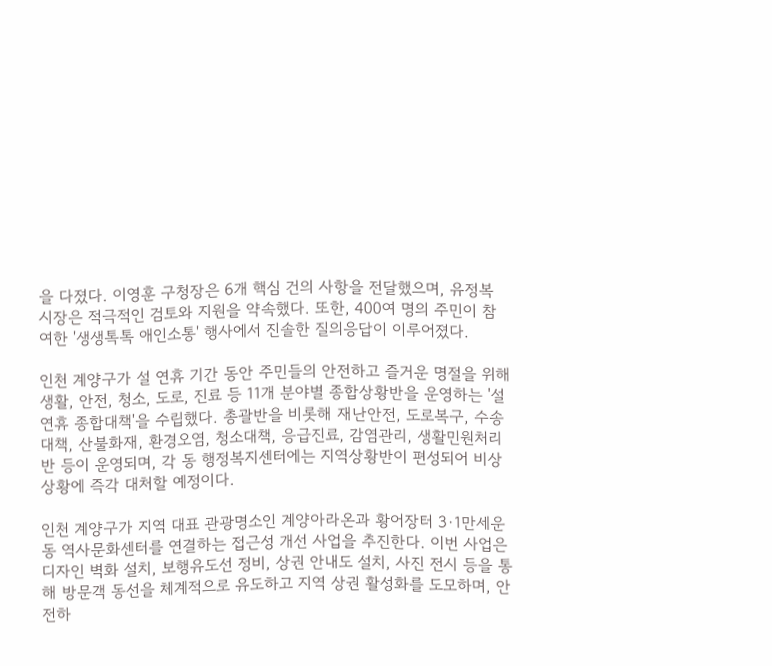을 다졌다. 이영훈 구청장은 6개 핵심 건의 사항을 전달했으며, 유정복 시장은 적극적인 검토와 지원을 약속했다. 또한, 400여 명의 주민이 참여한 '생생톡톡 애인소통' 행사에서 진솔한 질의응답이 이루어졌다.

인천 계양구가 설 연휴 기간 동안 주민들의 안전하고 즐거운 명절을 위해 생활, 안전, 청소, 도로, 진료 등 11개 분야별 종합상황반을 운영하는 '설 연휴 종합대책'을 수립했다. 총괄반을 비롯해 재난안전, 도로복구, 수송대책, 산불화재, 환경오염, 청소대책, 응급진료, 감염관리, 생활민원처리반 등이 운영되며, 각 동 행정복지센터에는 지역상황반이 편성되어 비상 상황에 즉각 대처할 예정이다.

인천 계양구가 지역 대표 관광명소인 계양아라온과 황어장터 3·1만세운동 역사문화센터를 연결하는 접근성 개선 사업을 추진한다. 이번 사업은 디자인 벽화 설치, 보행유도선 정비, 상권 안내도 설치, 사진 전시 등을 통해 방문객 동선을 체계적으로 유도하고 지역 상권 활성화를 도모하며, 안전하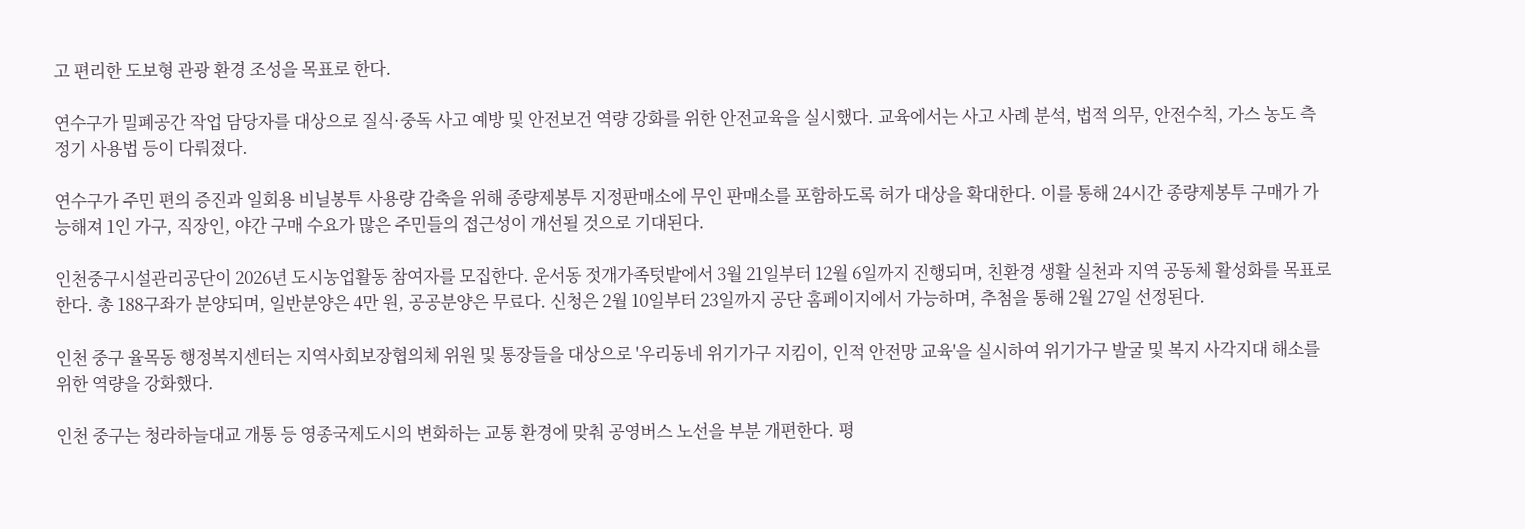고 편리한 도보형 관광 환경 조성을 목표로 한다.

연수구가 밀폐공간 작업 담당자를 대상으로 질식·중독 사고 예방 및 안전보건 역량 강화를 위한 안전교육을 실시했다. 교육에서는 사고 사례 분석, 법적 의무, 안전수칙, 가스 농도 측정기 사용법 등이 다뤄졌다.

연수구가 주민 편의 증진과 일회용 비닐봉투 사용량 감축을 위해 종량제봉투 지정판매소에 무인 판매소를 포함하도록 허가 대상을 확대한다. 이를 통해 24시간 종량제봉투 구매가 가능해져 1인 가구, 직장인, 야간 구매 수요가 많은 주민들의 접근성이 개선될 것으로 기대된다.

인천중구시설관리공단이 2026년 도시농업활동 참여자를 모집한다. 운서동 젓개가족텃밭에서 3월 21일부터 12월 6일까지 진행되며, 친환경 생활 실천과 지역 공동체 활성화를 목표로 한다. 총 188구좌가 분양되며, 일반분양은 4만 원, 공공분양은 무료다. 신청은 2월 10일부터 23일까지 공단 홈페이지에서 가능하며, 추첨을 통해 2월 27일 선정된다.

인천 중구 율목동 행정복지센터는 지역사회보장협의체 위원 및 통장들을 대상으로 '우리동네 위기가구 지킴이, 인적 안전망 교육'을 실시하여 위기가구 발굴 및 복지 사각지대 해소를 위한 역량을 강화했다.

인천 중구는 청라하늘대교 개통 등 영종국제도시의 변화하는 교통 환경에 맞춰 공영버스 노선을 부분 개편한다. 평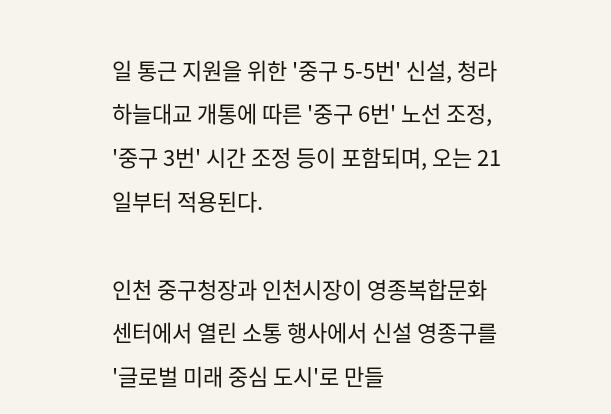일 통근 지원을 위한 '중구 5-5번' 신설, 청라하늘대교 개통에 따른 '중구 6번' 노선 조정, '중구 3번' 시간 조정 등이 포함되며, 오는 21일부터 적용된다.

인천 중구청장과 인천시장이 영종복합문화센터에서 열린 소통 행사에서 신설 영종구를 '글로벌 미래 중심 도시'로 만들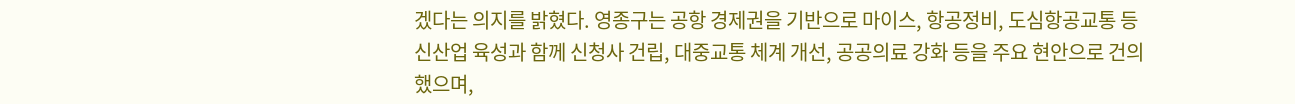겠다는 의지를 밝혔다. 영종구는 공항 경제권을 기반으로 마이스, 항공정비, 도심항공교통 등 신산업 육성과 함께 신청사 건립, 대중교통 체계 개선, 공공의료 강화 등을 주요 현안으로 건의했으며,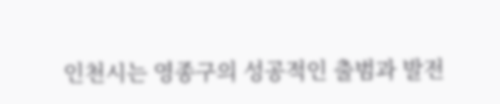인천시는 영종구의 성공적인 출범과 발전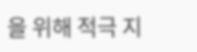을 위해 적극 지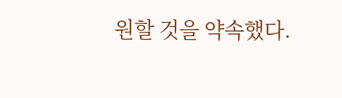원할 것을 약속했다.